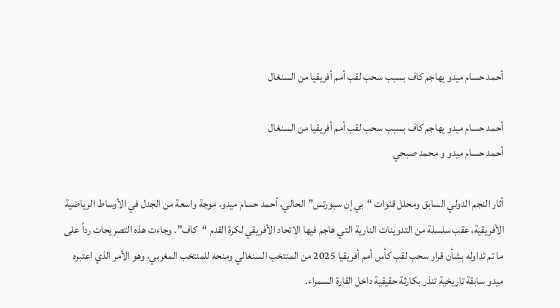أحمد حسام ميدو يهاجم كاف بسبب سحب لقب أمم أفريقيا من السنغال

أحمد حسام ميدو يهاجم كاف بسبب سحب لقب أمم أفريقيا من السنغال
أحمد حسام ميدو و محمد صبحي

أثار النجم الدولي السابق ومحلل قنوات “بي إن سبورتس” الحالي، أحمد حسام ميدو، موجة واسعة من الجدل في الأوساط الرياضية الأفريقية، عقب سلسلة من التدوينات النارية التي هاجم فيها الاتحاد الأفريقي لكرة القدم “كاف”. وجاءت هذه التصريحات رداً على ما تم تداوله بشأن قرار سحب لقب كأس أمم أفريقيا 2025 من المنتخب السنغالي ومنحه للمنتخب المغربي، وهو الأمر الذي اعتبره ميدو سابقة تاريخية تنذر بكارثة حقيقية داخل القارة السمراء.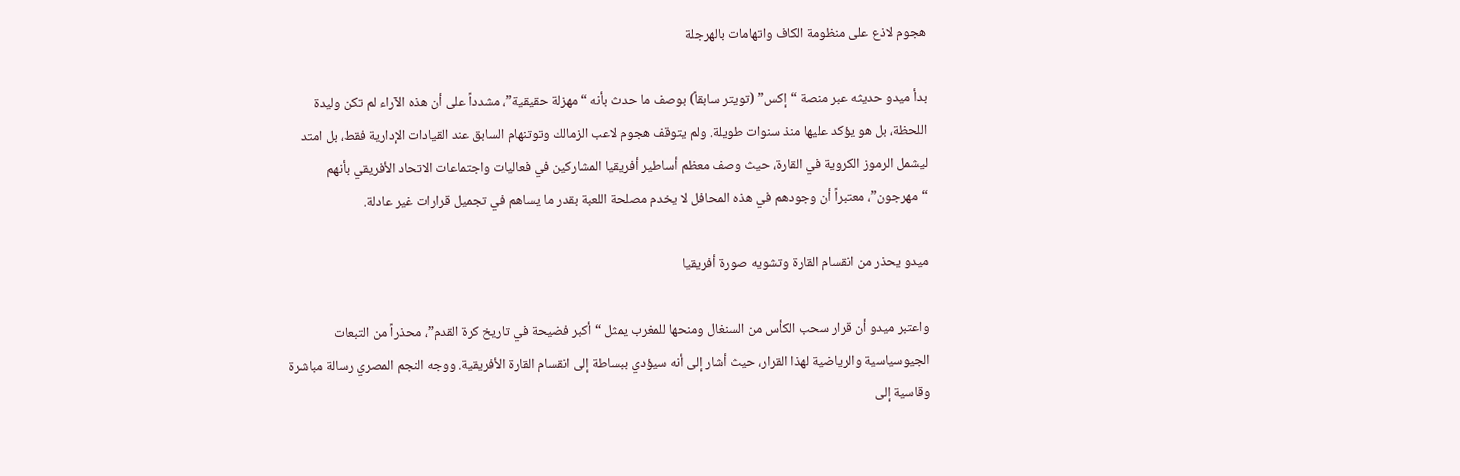هجوم لاذع على منظومة الكاف واتهامات بالهرجلة

بدأ ميدو حديثه عبر منصة “إكس” (تويتر سابقاً) بوصف ما حدث بأنه “مهزلة حقيقية”، مشدداً على أن هذه الآراء لم تكن وليدة اللحظة، بل هو يؤكد عليها منذ سنوات طويلة. ولم يتوقف هجوم لاعب الزمالك وتوتنهام السابق عند القيادات الإدارية فقط، بل امتد ليشمل الرموز الكروية في القارة، حيث وصف معظم أساطير أفريقيا المشاركين في فعاليات واجتماعات الاتحاد الأفريقي بأنهم “مهرجون”، معتبراً أن وجودهم في هذه المحافل لا يخدم مصلحة اللعبة بقدر ما يساهم في تجميل قرارات غير عادلة.

ميدو يحذر من انقسام القارة وتشويه صورة أفريقيا

واعتبر ميدو أن قرار سحب الكأس من السنغال ومنحها للمغرب يمثل “أكبر فضيحة في تاريخ كرة القدم”، محذراً من التبعات الجيوسياسية والرياضية لهذا القرار، حيث أشار إلى أنه سيؤدي ببساطة إلى انقسام القارة الأفريقية. ووجه النجم المصري رسالة مباشرة وقاسية إلى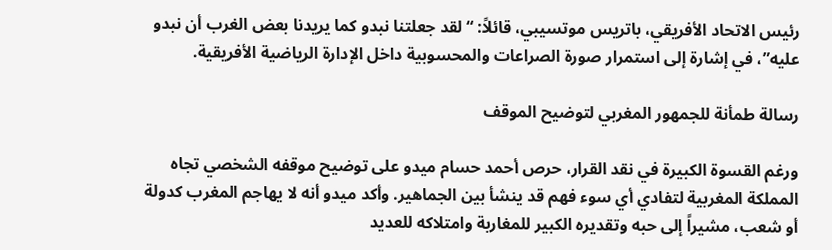رئيس الاتحاد الأفريقي، باتريس موتسيبي، قائلاً: “لقد جعلتنا نبدو كما يريدنا بعض الغرب أن نبدو عليه”، في إشارة إلى استمرار صورة الصراعات والمحسوبية داخل الإدارة الرياضية الأفريقية.

رسالة طمأنة للجمهور المغربي لتوضيح الموقف

ورغم القسوة الكبيرة في نقد القرار، حرص أحمد حسام ميدو على توضيح موقفه الشخصي تجاه المملكة المغربية لتفادي أي سوء فهم قد ينشأ بين الجماهير. وأكد ميدو أنه لا يهاجم المغرب كدولة أو شعب، مشيراً إلى حبه وتقديره الكبير للمغاربة وامتلاكه للعديد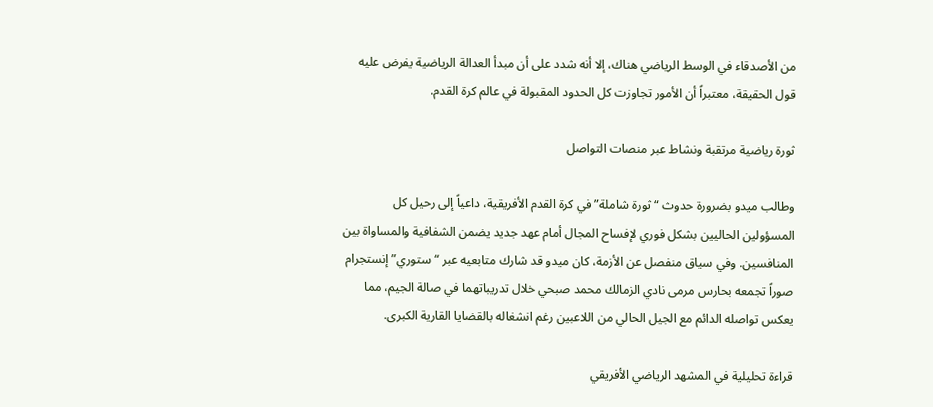من الأصدقاء في الوسط الرياضي هناك، إلا أنه شدد على أن مبدأ العدالة الرياضية يفرض عليه قول الحقيقة، معتبراً أن الأمور تجاوزت كل الحدود المقبولة في عالم كرة القدم.

ثورة رياضية مرتقبة ونشاط عبر منصات التواصل

وطالب ميدو بضرورة حدوث “ثورة شاملة” في كرة القدم الأفريقية، داعياً إلى رحيل كل المسؤولين الحاليين بشكل فوري لإفساح المجال أمام عهد جديد يضمن الشفافية والمساواة بين المنافسين. وفي سياق منفصل عن الأزمة، كان ميدو قد شارك متابعيه عبر “ستوري” إنستجرام صوراً تجمعه بحارس مرمى نادي الزمالك محمد صبحي خلال تدريباتهما في صالة الجيم، مما يعكس تواصله الدائم مع الجيل الحالي من اللاعبين رغم انشغاله بالقضايا القارية الكبرى.

قراءة تحليلية في المشهد الرياضي الأفريقي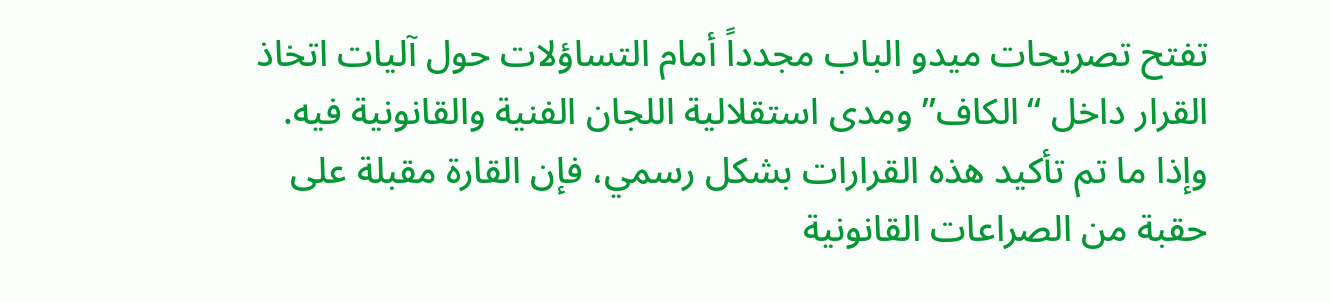تفتح تصريحات ميدو الباب مجدداً أمام التساؤلات حول آليات اتخاذ القرار داخل “الكاف” ومدى استقلالية اللجان الفنية والقانونية فيه. وإذا ما تم تأكيد هذه القرارات بشكل رسمي، فإن القارة مقبلة على حقبة من الصراعات القانونية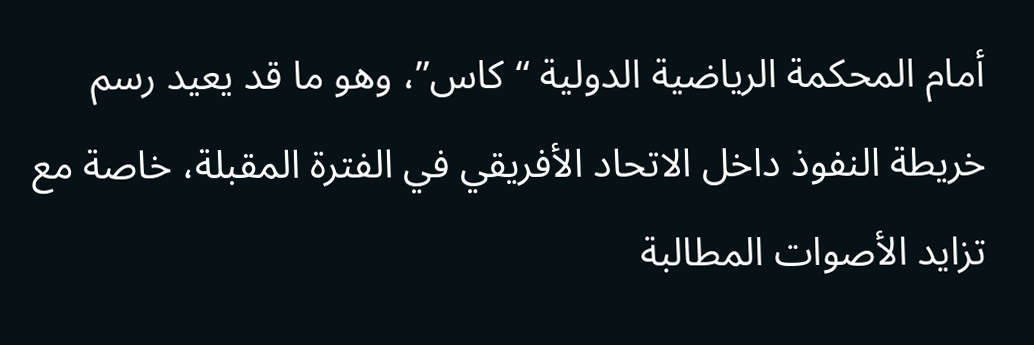أمام المحكمة الرياضية الدولية “كاس”، وهو ما قد يعيد رسم خريطة النفوذ داخل الاتحاد الأفريقي في الفترة المقبلة، خاصة مع تزايد الأصوات المطالبة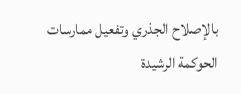بالإصلاح الجذري وتفعيل ممارسات الحوكمة الرشيدة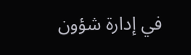في إدارة شؤون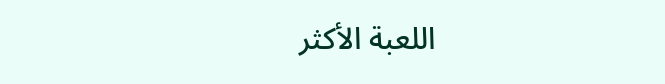اللعبة الأكثر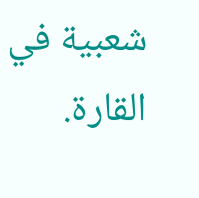شعبية في القارة.